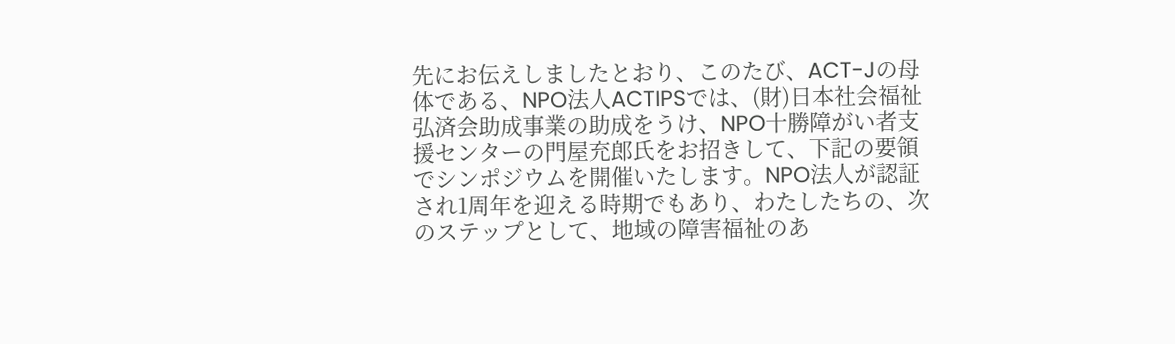先にお伝えしましたとおり、このたび、ACT-Jの母体である、NPO法人ACTIPSでは、(財)日本社会福祉弘済会助成事業の助成をうけ、NPO十勝障がい者支援センターの門屋充郎氏をお招きして、下記の要領でシンポジウムを開催いたします。NPO法人が認証され1周年を迎える時期でもあり、わたしたちの、次のステップとして、地域の障害福祉のあ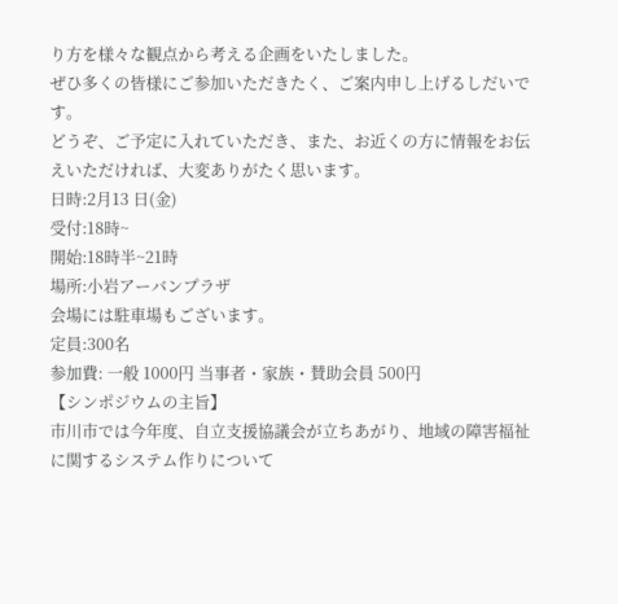り方を様々な観点から考える企画をいたしました。
ぜひ多くの皆様にご参加いただきたく、ご案内申し上げるしだいです。
どうぞ、ご予定に入れていただき、また、お近くの方に情報をお伝えいただければ、大変ありがたく思います。
日時:2月13 日(金)
受付:18時~
開始:18時半~21時
場所:小岩アーバンプラザ
会場には駐車場もございます。
定員:300名
参加費: 一般 1000円 当事者・家族・賛助会員 500円
【シンポジウムの主旨】
市川市では今年度、自立支援協議会が立ちあがり、地域の障害福祉に関するシステム作りについて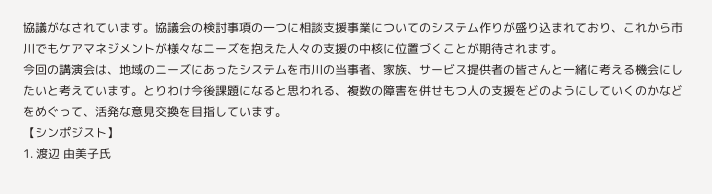協議がなされています。協議会の検討事項の一つに相談支援事業についてのシステム作りが盛り込まれており、これから市川でもケアマネジメントが様々なニーズを抱えた人々の支援の中核に位置づくことが期待されます。
今回の講演会は、地域のニーズにあったシステムを市川の当事者、家族、サービス提供者の皆さんと一緒に考える機会にしたいと考えています。とりわけ今後課題になると思われる、複数の障害を併せもつ人の支援をどのようにしていくのかなどをめぐって、活発な意見交換を目指しています。
【シンポジスト】
1. 渡辺 由美子氏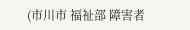(市川市 福祉部 障害者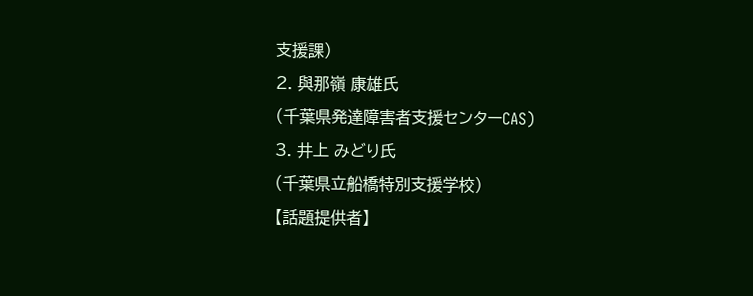支援課)
2. 與那嶺 康雄氏
(千葉県発達障害者支援センターCAS)
3. 井上 みどり氏
(千葉県立船橋特別支援学校)
【話題提供者】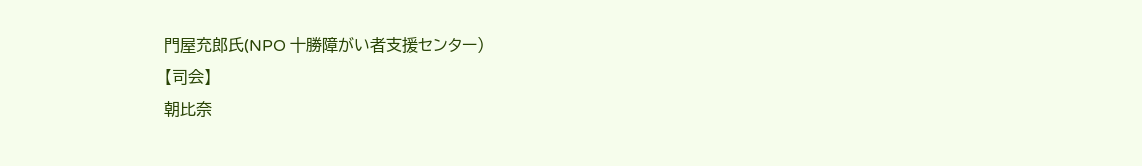門屋充郎氏(NPO 十勝障がい者支援センター)
【司会】
朝比奈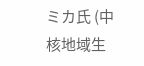ミカ氏 (中核地域生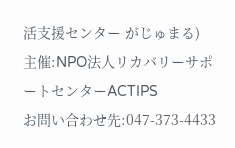活支援センター がじゅまる)
主催:NPO法人リカバリーサポートセンターACTIPS
お問い合わせ先:047-373-4433